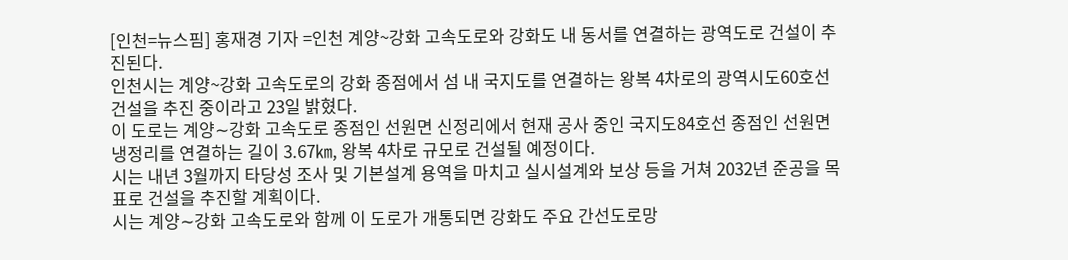[인천=뉴스핌] 홍재경 기자 =인천 계양~강화 고속도로와 강화도 내 동서를 연결하는 광역도로 건설이 추진된다.
인천시는 계양~강화 고속도로의 강화 종점에서 섬 내 국지도를 연결하는 왕복 4차로의 광역시도60호선 건설을 추진 중이라고 23일 밝혔다.
이 도로는 계양∼강화 고속도로 종점인 선원면 신정리에서 현재 공사 중인 국지도84호선 종점인 선원면 냉정리를 연결하는 길이 3.67㎞, 왕복 4차로 규모로 건설될 예정이다.
시는 내년 3월까지 타당성 조사 및 기본설계 용역을 마치고 실시설계와 보상 등을 거쳐 2032년 준공을 목표로 건설을 추진할 계획이다.
시는 계양∼강화 고속도로와 함께 이 도로가 개통되면 강화도 주요 간선도로망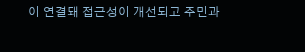이 연결돼 접근성이 개선되고 주민과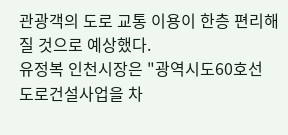관광객의 도로 교통 이용이 한층 편리해질 것으로 예상했다.
유정복 인천시장은 "광역시도60호선 도로건설사업을 차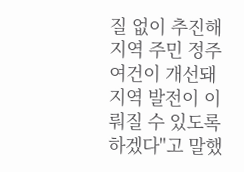질 없이 추진해 지역 주민 정주 여건이 개선돼 지역 발전이 이뤄질 수 있도록 하겠다"고 말했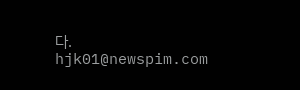다.
hjk01@newspim.com